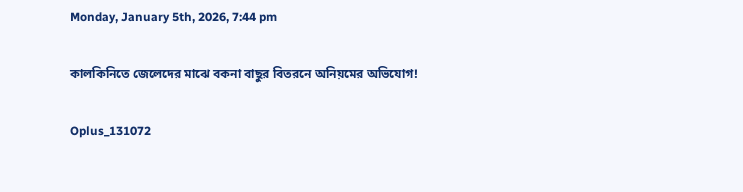Monday, January 5th, 2026, 7:44 pm

কালকিনিতে জেলেদের মাঝে বকনা বাছুর বিতরনে অনিয়মের অভিযোগ!

Oplus_131072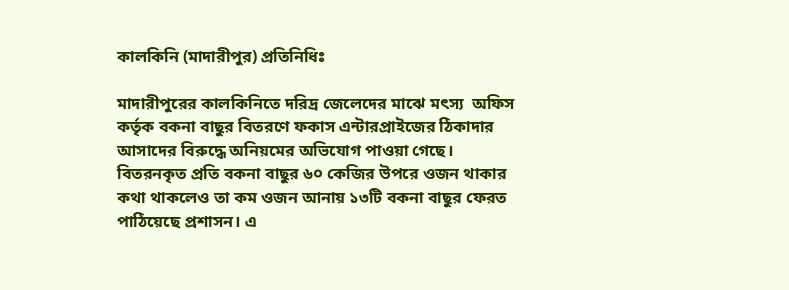কালকিনি (মাদারীপুর) প্রতিনিধিঃ

মাদারীপুরের কালকিনিতে দরিদ্র জেলেদের মাঝে মৎস্য  অফিস কর্তৃক বকনা বাছুর বিতরণে ফকাস এন্টারপ্রাইজের ঠিকাদার আসাদের বিরুদ্ধে অনিয়মের অভিযোগ পাওয়া গেছে। বিতরনকৃত প্রতি বকনা বাছুর ৬০ কেজির উপরে ওজন থাকার কথা থাকলেও তা কম ওজন আনায় ১৩টি বকনা বাছুর ফেরত পাঠিয়েছে প্রশাসন। এ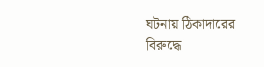ঘটনায় ঠিকাদারের বিরুদ্ধে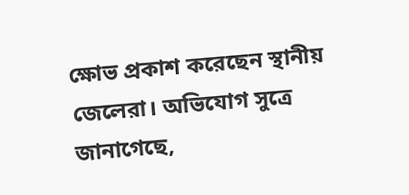ক্ষোভ প্রকাশ করেছেন স্থানীয় জেলেরা। অভিযোগ সুত্রে জানাগেছে,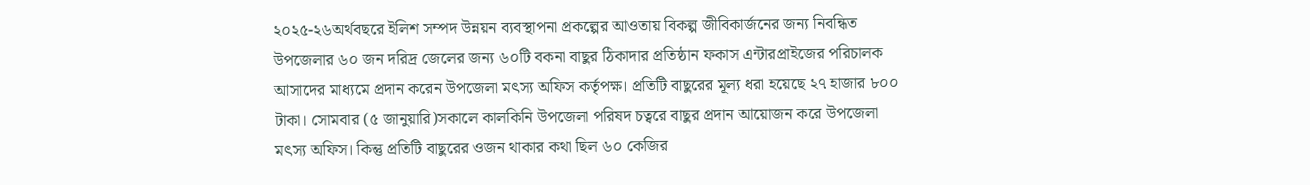২০২৫-২৬অর্থবছরে ইলিশ সম্পদ উন্নয়ন ব্যবস্থাপনা প্রকল্পের আওতায় বিকল্প জীবিকার্জনের জন্য নিবন্ধিত উপজেলার ৬০ জন দরিদ্র জেলের জন্য ৬০টি বকনা বাছুর ঠিকাদার প্রতিষ্ঠান ফকাস এন্টারপ্রাইজের পরিচালক আসাদের মাধ্যমে প্রদান করেন উপজেলা মৎস্য অফিস কর্তৃপক্ষ। প্রতিটি বাছুরের মূল্য ধরা হয়েছে ২৭ হাজার ৮০০ টাকা। সোমবার (৫ জানুয়া‌র‌ি)সকা‌লে কাল‌কি‌নি উপজেলা পরিষদ চত্বরে বাছুর প্রদান আয়োজন করে উপজেলা মৎস্য অ‌ফিস। কিন্তু প্রতিটি বাছুরের ওজন থাকার কথা ছিল ৬০ কেজির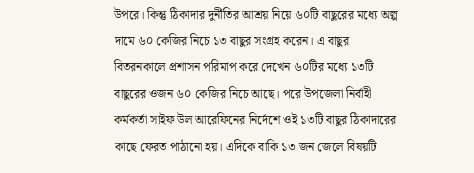উপরে। কিন্তু ঠিকাদার দুর্নীতির আশ্রয় নিয়ে ৬০টি বাছুরের মধ্যে অল্প দামে ৬০ কেজির নিচে ১৩ বাছুর সংগ্রহ করেন। এ বাছুর বিতরনকালে প্রশাসন পরিমাপ করে দেখেন ৬০টির মধ্যে ১৩টি বাছুরের ওজন ৬০ কেজির নিচে আছে। পরে উপজেলা নির্বাহী কর্মকর্তা সাইফ উল আরেফিনের নির্দেশে ওই ১৩টি বাছুর ঠিকাদারের কাছে ফেরত পাঠানো হয়। এদিকে বাকি ১৩ জন জেলে বিষয়টি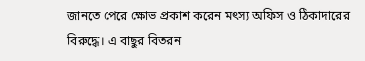জানতে পেরে ক্ষোভ প্রকাশ করেন মৎস্য অফিস ও ঠিকাদারের বিরুদ্ধে। এ বাছুর বিতরন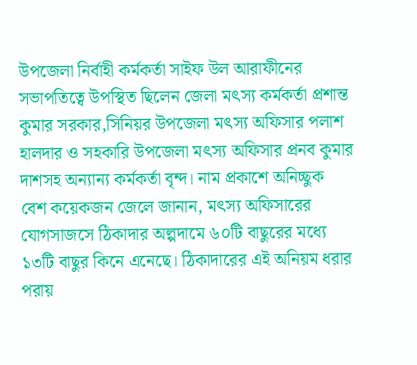উপজেলা নির্বাহী কর্মকর্তা সাইফ উল আরাফীনের সভাপ‌তি‌ত্বে উপ‌স্থিত ছি‌লেন জেলা মৎস‌্য কর্মকর্তা প্রশান্ত কুমার সরকার,সি‌নিয়র উপ‌জেলা মৎস‌্য অ‌ফিসার পলাশ হালদার ও সহকা‌রি উপজেলা মৎস্য অ‌ফিসার প্রনব কুমার দাশসহ অন‌্যা‌ন‌্য কর্মকর্তা বৃন্দ। নাম প্রকাশে অনিচ্ছুক বেশ কয়েকজন জেলে জানান, মৎস্য অফিসারের যোগসাজসে ঠিকাদার অল্পদামে ৬০টি বাছুরের মধ্যে ১৩টি বাছুর কিনে এনেছে। ঠিকাদারের এই অনিয়ম ধরার পরায়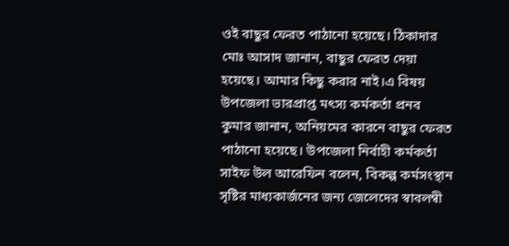ওই বাছুর ফেরত পাঠানো হয়েছে। ঠিকাদার মোঃ আসাদ জানান, বাছুর ফেরত দেয়া হয়েছে। আমার কিছু করার নাই।এ বিষয় উপ‌জেলা ভারপ্রাপ্ত মৎস‌্য কর্মকর্তা প্রনব কুমার জানান, অনিয়মের কারনে বাছুর ফেরত পাঠানো হয়েছে। উপজেলা নির্বাহী কর্মকর্তা সাইফ উল আরেফিন বলেন, বিকল্প কর্মসংস্থান সৃষ্টির মাধ্যকার্জনের জন্য জেলেদের স্বাবলম্বী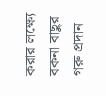করার লক্ষ্যে বকনা বাছুর গরু প্রদান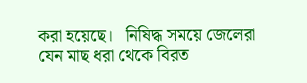করা হয়েছে।   নিষিদ্ধ সময়ে জেলেরা যেন মাছ ধরা থেকে বিরত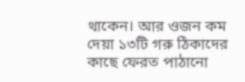থাকেন। আর ওজন কম দেয়া ১৩টি গরু ঠিকাদের কাছে ফেরত পাঠানো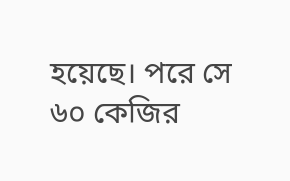হয়েছে। পরে সে ৬০ কেজির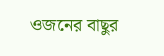ওজনের বাছুর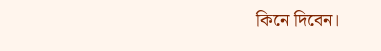কিনে দিবেন।